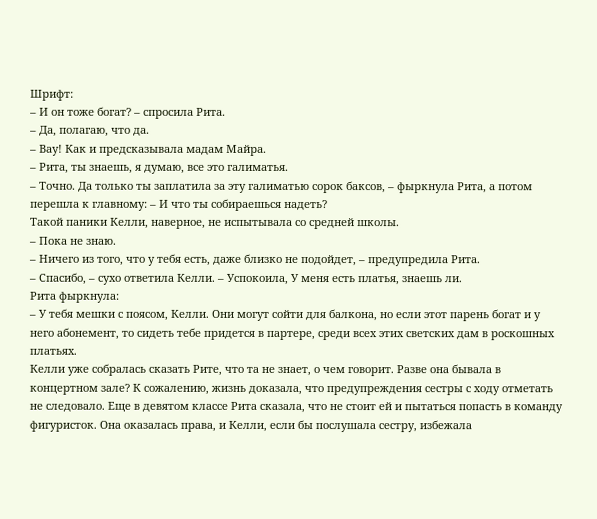Шрифт:
– И он тоже богат? – спросила Рита.
– Да, полагаю, что да.
– Вау! Как и предсказывала мадам Майра.
– Рита, ты знаешь, я думаю, все это галиматья.
– Точно. Да только ты заплатила за эту галиматью сорок баксов, – фыркнула Рита, а потом перешла к главному: – И что ты собираешься надеть?
Такой паники Келли, наверное, не испытывала со средней школы.
– Пока не знаю.
– Ничего из того, что у тебя есть, даже близко не подойдет, – предупредила Рита.
– Спасибо, – сухо ответила Келли. – Успокоила, У меня есть платья, знаешь ли.
Рита фыркнула:
– У тебя мешки с поясом, Келли. Они могут сойти для балкона, но если этот парень богат и у него абонемент, то сидеть тебе придется в партере, среди всех этих светских дам в роскошных платьях.
Келли уже собралась сказать Рите, что та не знает, о чем говорит. Разве она бывала в концертном зале? К сожалению, жизнь доказала, что предупреждения сестры с ходу отметать не следовало. Еще в девятом классе Рита сказала, что не стоит ей и пытаться попасть в команду фигуристок. Она оказалась права, и Келли, если бы послушала сестру, избежала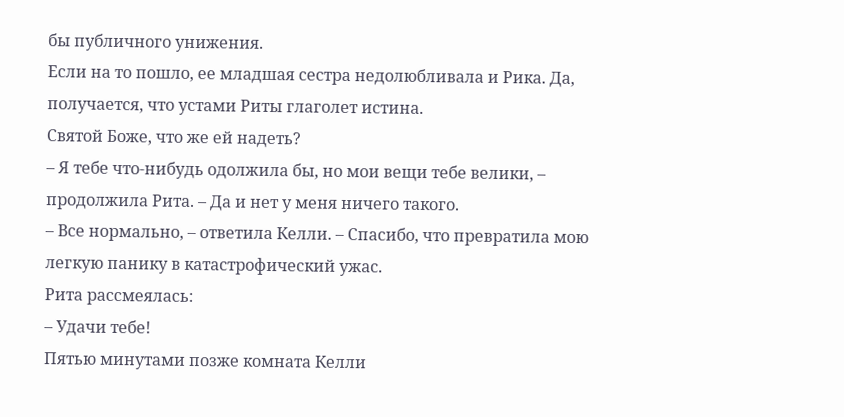бы публичного унижения.
Если на то пошло, ее младшая сестра недолюбливала и Рика. Да, получается, что устами Риты глаголет истина.
Святой Боже, что же ей надеть?
– Я тебе что-нибудь одолжила бы, но мои вещи тебе велики, – продолжила Рита. – Да и нет у меня ничего такого.
– Все нормально, – ответила Келли. – Спасибо, что превратила мою легкую панику в катастрофический ужас.
Рита рассмеялась:
– Удачи тебе!
Пятью минутами позже комната Келли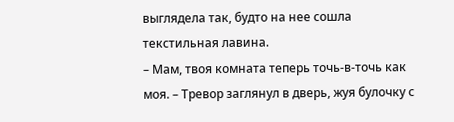выглядела так, будто на нее сошла текстильная лавина.
– Мам, твоя комната теперь точь-в-точь как моя. – Тревор заглянул в дверь, жуя булочку с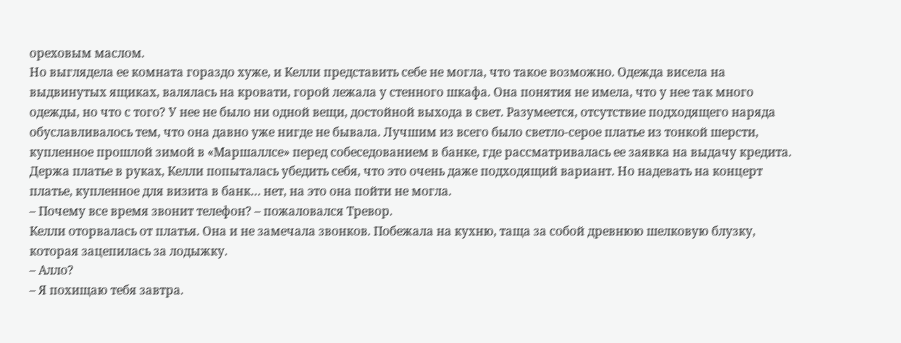ореховым маслом.
Но выглядела ее комната гораздо хуже, и Келли представить себе не могла, что такое возможно. Одежда висела на выдвинутых ящиках, валялась на кровати, горой лежала у стенного шкафа. Она понятия не имела, что у нее так много одежды, но что с того? У нее не было ни одной вещи, достойной выхода в свет. Разумеется, отсутствие подходящего наряда обуславливалось тем, что она давно уже нигде не бывала. Лучшим из всего было светло-серое платье из тонкой шерсти, купленное прошлой зимой в «Маршаллсе» перед собеседованием в банке, где рассматривалась ее заявка на выдачу кредита. Держа платье в руках, Келли попыталась убедить себя, что это очень даже подходящий вариант. Но надевать на концерт платье, купленное для визита в банк… нет, на это она пойти не могла.
– Почему все время звонит телефон? – пожаловался Тревор.
Келли оторвалась от платья. Она и не замечала звонков. Побежала на кухню, таща за собой древнюю шелковую блузку, которая зацепилась за лодыжку.
– Алло?
– Я похищаю тебя завтра.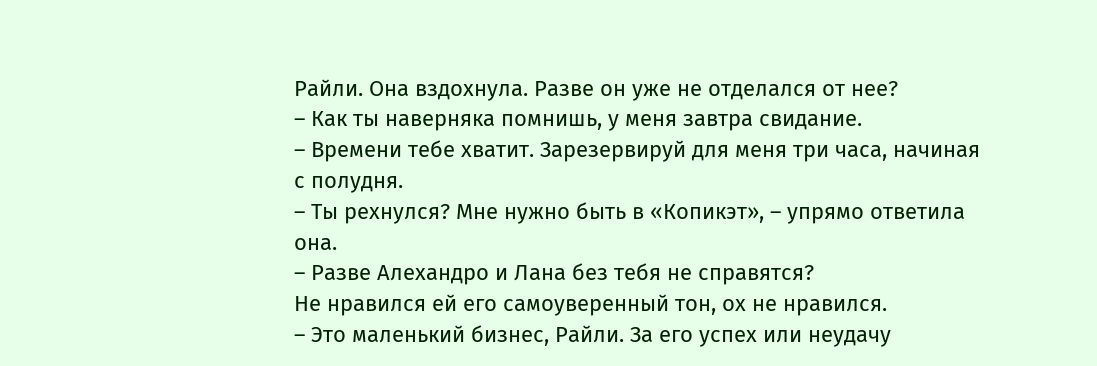Райли. Она вздохнула. Разве он уже не отделался от нее?
– Как ты наверняка помнишь, у меня завтра свидание.
– Времени тебе хватит. Зарезервируй для меня три часа, начиная с полудня.
– Ты рехнулся? Мне нужно быть в «Копикэт», – упрямо ответила она.
– Разве Алехандро и Лана без тебя не справятся?
Не нравился ей его самоуверенный тон, ох не нравился.
– Это маленький бизнес, Райли. За его успех или неудачу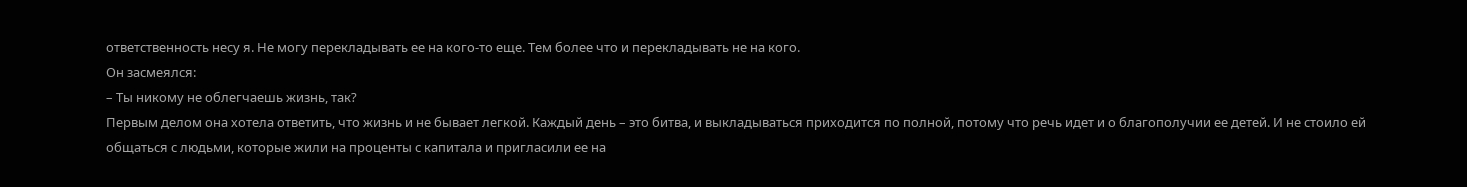ответственность несу я. Не могу перекладывать ее на кого-то еще. Тем более что и перекладывать не на кого.
Он засмеялся:
– Ты никому не облегчаешь жизнь, так?
Первым делом она хотела ответить, что жизнь и не бывает легкой. Каждый день – это битва, и выкладываться приходится по полной, потому что речь идет и о благополучии ее детей. И не стоило ей общаться с людьми, которые жили на проценты с капитала и пригласили ее на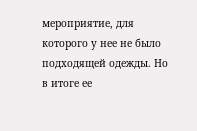мероприятие, для которого у нее не было подходящей одежды. Но в итоге ее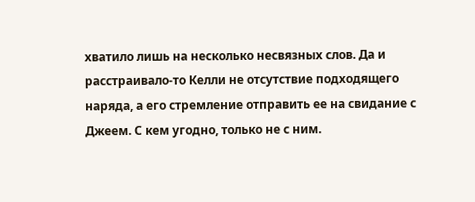хватило лишь на несколько несвязных слов. Да и расстраивало-то Келли не отсутствие подходящего наряда, а его стремление отправить ее на свидание с Джеем. С кем угодно, только не с ним.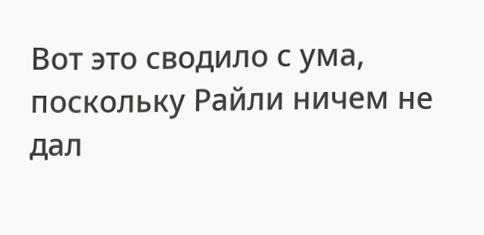Вот это сводило с ума, поскольку Райли ничем не дал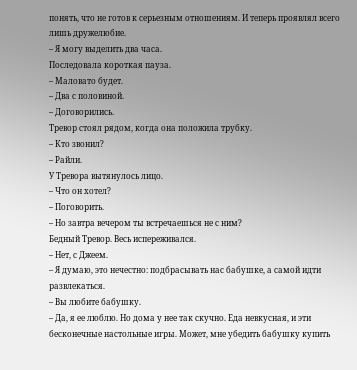понять, что не готов к серьезным отношениям. И теперь проявлял всего лишь дружелюбие.
– Я могу выделить два часа.
Последовала короткая пауза.
– Маловато будет.
– Два с половиной.
– Договорились.
Тревор стоял рядом, когда она положила трубку.
– Кто звонил?
– Райли.
У Тревора вытянулось лицо.
– Что он хотел?
– Поговорить.
– Но завтра вечером ты встречаешься не с ним?
Бедный Тревор. Весь испереживался.
– Нет, с Джеем.
– Я думаю, это нечестно: подбрасывать нас бабушке, а самой идти развлекаться.
– Вы любите бабушку.
– Да, я ее люблю. Но дома у нее так скучно. Еда невкусная, и эти бесконечные настольные игры. Может, мне убедить бабушку купить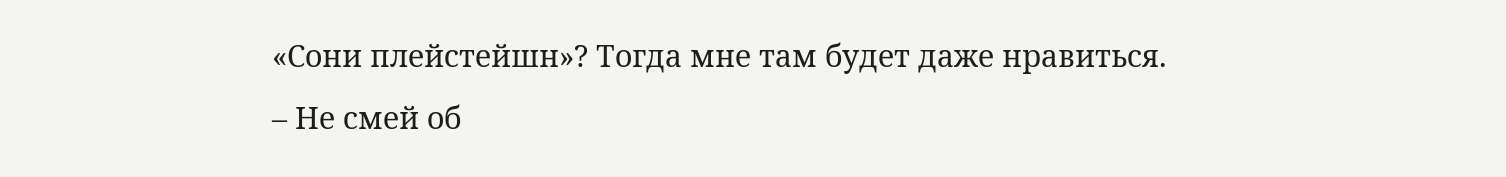«Сони плейстейшн»? Тогда мне там будет даже нравиться.
– Не смей об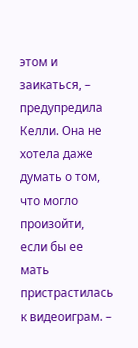этом и заикаться, – предупредила Келли. Она не хотела даже думать о том, что могло произойти, если бы ее мать пристрастилась к видеоиграм. –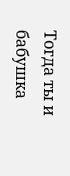Тогда ты и бабушка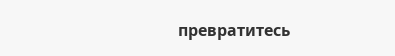превратитесь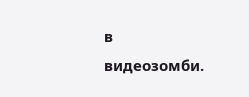в видеозомби.